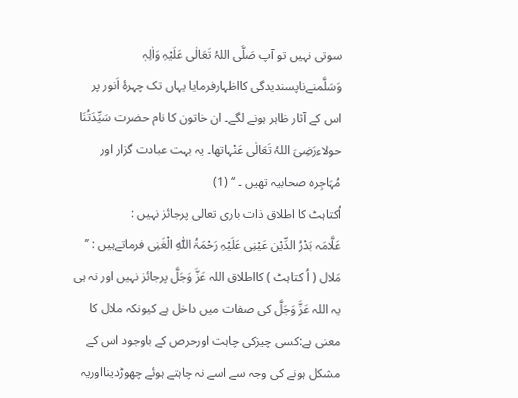سوتی نہیں تو آپ صَلَّی اللہُ تَعَالٰی عَلَیْہِ وَاٰلِہٖ وَسَلَّمنےناپسندیدگی کااظہارفرمایا یہاں تک چہرۂ اَنور پر اس کے آثار ظاہر ہونے لگے۔ ان خاتون کا نام حضرت سَیِّدَتُنَا حولاءرَضِیَ اللہُ تَعَالٰی عَنْہاتھا۔ یہ بہت عبادت گزار اور مُہَاجِرہ صحابیہ تھیں ۔ ‘‘ (1)
اُکتاہٹ کا اطلاق ذات باری تعالی پرجائز نہیں :
عَلَّامَہ بَدْرُ الدِّیْن عَیْنِی عَلَیْہِ رَحْمَۃُ اللّٰہِ الْغَنِی فرماتےہیں : ’’ مَلال ( اُ کتاہٹ ) کااطلاق اللہ عَزَّ وَجَلَّ پرجائز نہیں اور نہ ہی یہ اللہ عَزَّ وَجَلَّ کی صفات میں داخل ہے کیونکہ ملال کا معنی ہے:کسی چیزکی چاہت اورحرص کے باوجود اس کے مشکل ہونے کی وجہ سے اسے نہ چاہتے ہوئے چھوڑدینااوریہ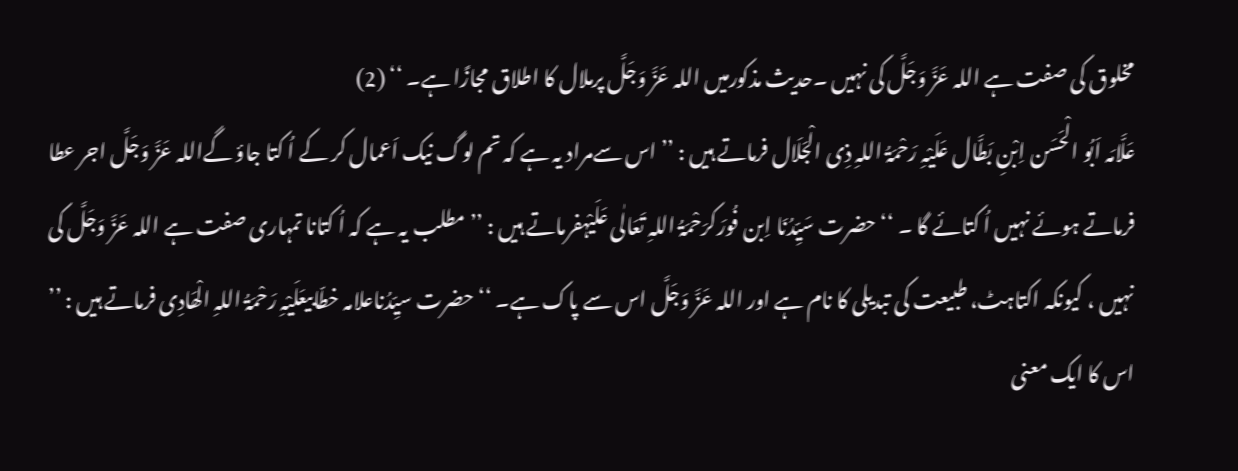مخلوق کی صفت ہے اللہ عَزَّ وَجَلَّ کی نہیں ۔حدیث مذکورمیں اللہ عَزَّ وَجَلَّ پرملال کا اطلاق مجازًا ہے۔ ‘‘ (2)
عَلَّامَہ اَبُو الْحَسَن اِبْنِ بَطَّال عَلَیْہِ رَحْمَۃُ اللہِ ذِی الْجَلَال فرماتے ہیں : ’’ اس سےمراد یہ ہے کہ تم لوگ نیک اَعمال کر کے اُ کتا جاؤ گےاللہ عَزَّ وَجَلَّ اجر عطا فرماتے ہوئے نہیں اُ کتائے گا ۔ ‘‘ حضرت سَیِّدُنَا اِبن فُورَکرَحْمَۃُ اللہِ تَعَالٰی عَلَیْہفرماتے ہیں : ’’ مطلب یہ ہے کہ اُ کتانا تمہاری صفت ہے اللہ عَزَّ وَجَلَّ کی نہیں ، کیونکہ اکتاہٹ، طبیعت کی تبدیلی کا نام ہے اور اللہ عَزَّ وَجَلَّ اس سے پاک ہے۔ ‘‘ حضرت سیِّدُناعلامہ خطّابیعَلَیْہِ رَحْمَۃُ اللہِ الْھَادِی فرماتے ہیں : ’’ اس کا ایک معنی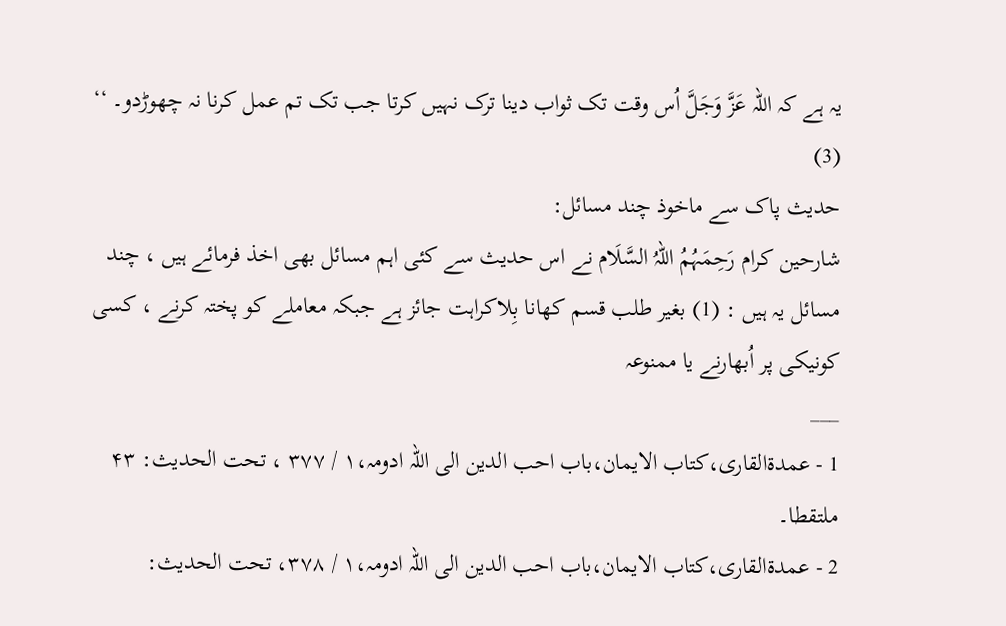یہ ہے کہ اللہ عَزَّ وَجَلَّ اُس وقت تک ثواب دینا ترک نہیں کرتا جب تک تم عمل کرنا نہ چھوڑدو۔ ‘‘ (3)
حدیث پاک سے ماخوذ چند مسائل:
شارحین کرام رَحِمَہُمُ اللہُ السَّلَام نے اس حدیث سے کئی اہم مسائل بھی اخذ فرمائے ہیں ، چند مسائل یہ ہیں : (1) بغیر طلب قسم کھانا بِلاکراہت جائز ہے جبکہ معاملے کو پختہ کرنے ، کسی کونیکی پر اُبھارنے یا ممنوعہ
___
1 - عمدۃالقاری،کتاب الایمان،باب احب الدین الی اللہ ادومہ،۱ / ۳۷۷ ، تحت الحدیث: ۴۳ ملتقطا۔
2 - عمدۃالقاری،کتاب الایمان،باب احب الدین الی اللہ ادومہ،۱ / ۳۷۸، تحت الحدیث: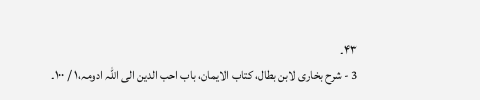۴۳۔
3 - شرح بخاری لابن بطال، کتاب الایمان، باب احب الدین الی اللہ ادومہ،۱ / ۱۰۰۔